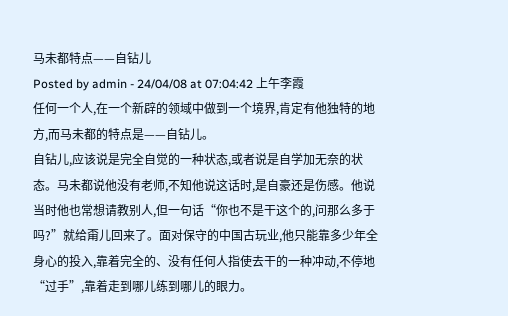马未都特点——自钻儿
Posted by admin - 24/04/08 at 07:04:42 上午李霞
任何一个人,在一个新辟的领域中做到一个境界,肯定有他独特的地方,而马未都的特点是——自钻儿。
自钻儿,应该说是完全自觉的一种状态,或者说是自学加无奈的状态。马未都说他没有老师,不知他说这话时,是自豪还是伤感。他说当时他也常想请教别人,但一句话“你也不是干这个的,问那么多于吗?”就给甭儿回来了。面对保守的中国古玩业,他只能靠多少年全身心的投入,靠着完全的、没有任何人指使去干的一种冲动,不停地“过手”,靠着走到哪儿练到哪儿的眼力。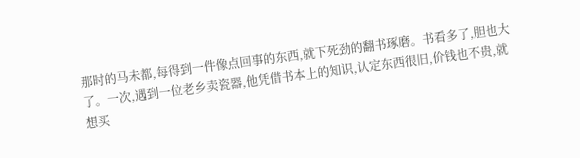那时的马未都,每得到一件像点回事的东西,就下死劲的翻书琢磨。书看多了,胆也大了。一次,遇到一位老乡卖瓷器,他凭借书本上的知识,认定东西很旧,价钱也不贵,就想买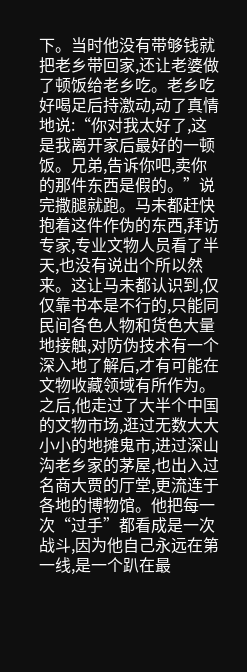下。当时他没有带够钱就把老乡带回家,还让老婆做了顿饭给老乡吃。老乡吃好喝足后持激动,动了真情地说:“你对我太好了,这是我离开家后最好的一顿饭。兄弟,告诉你吧,卖你的那件东西是假的。”说完撒腿就跑。马未都赶快抱着这件作伪的东西,拜访专家,专业文物人员看了半天,也没有说出个所以然来。这让马未都认识到,仅仅靠书本是不行的,只能同民间各色人物和货色大量地接触,对防伪技术有一个深入地了解后,才有可能在文物收藏领域有所作为。
之后,他走过了大半个中国的文物市场,逛过无数大大小小的地摊鬼市,进过深山沟老乡家的茅屋,也出入过名商大贾的厅堂,更流连于各地的博物馆。他把每一次“过手”都看成是一次战斗,因为他自己永远在第一线,是一个趴在最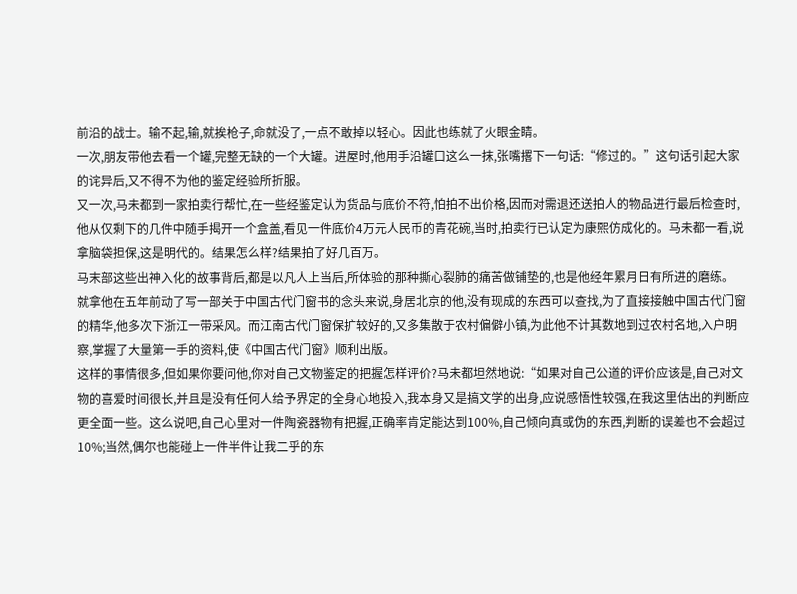前沿的战士。输不起,输,就挨枪子,命就没了,一点不敢掉以轻心。因此也练就了火眼金睛。
一次,朋友带他去看一个罐,完整无缺的一个大罐。进屋时,他用手沿罐口这么一抹,张嘴撂下一句话:“修过的。”这句话引起大家的诧异后,又不得不为他的鉴定经验所折服。
又一次,马未都到一家拍卖行帮忙,在一些经鉴定认为货品与底价不符,怕拍不出价格,因而对需退还送拍人的物品进行最后检查时,他从仅剩下的几件中随手揭开一个盒盖,看见一件底价4万元人民币的青花碗,当时,拍卖行已认定为康熙仿成化的。马未都一看,说拿脑袋担保,这是明代的。结果怎么样?结果拍了好几百万。
马末部这些出神入化的故事背后,都是以凡人上当后,所体验的那种撕心裂肺的痛苦做铺垫的,也是他经年累月日有所进的磨练。
就拿他在五年前动了写一部关于中国古代门窗书的念头来说,身居北京的他,没有现成的东西可以查找,为了直接接触中国古代门窗的精华,他多次下浙江一带采风。而江南古代门窗保扩较好的,又多集散于农村偏僻小镇,为此他不计其数地到过农村名地,入户明察,掌握了大量第一手的资料,使《中国古代门窗》顺利出版。
这样的事情很多,但如果你要问他,你对自己文物鉴定的把握怎样评价?马未都坦然地说:“如果对自己公道的评价应该是,自己对文物的喜爱时间很长,并且是没有任何人给予界定的全身心地投入,我本身又是搞文学的出身,应说感悟性较强,在我这里估出的判断应更全面一些。这么说吧,自己心里对一件陶瓷器物有把握,正确率肯定能达到100%,自己倾向真或伪的东西,判断的误差也不会超过10%;当然,偶尔也能碰上一件半件让我二乎的东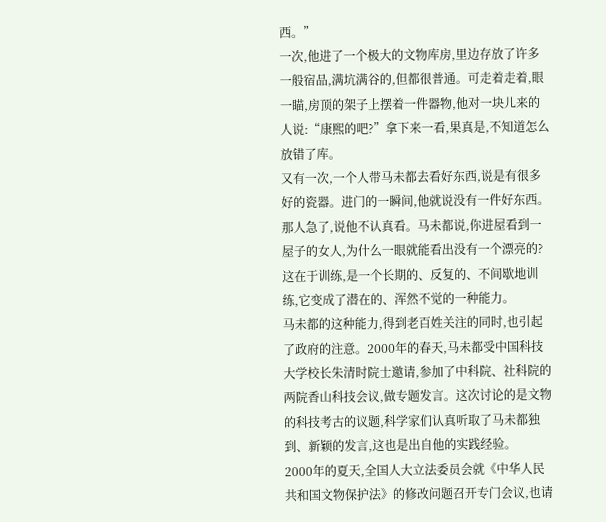西。”
一次,他进了一个极大的文物库房,里边存放了许多一般宿品,满坑满谷的,但都很普通。可走着走着,眼一瞄,房顶的架子上摆着一件器物,他对一块儿来的人说:“康熙的吧?”拿下来一看,果真是,不知道怎么放错了库。
又有一次,一个人带马未都去看好东西,说是有很多好的瓷器。进门的一瞬间,他就说没有一件好东西。那人急了,说他不认真看。马未都说,你进屋看到一屋子的女人,为什么一眼就能看出没有一个漂亮的?这在于训练,是一个长期的、反复的、不间歇地训练,它变成了潜在的、浑然不觉的一种能力。
马未都的这种能力,得到老百姓关注的同时,也引起了政府的注意。2000年的春天,马未都受中国科技大学校长朱清时院士邀请,参加了中科院、社科院的两院香山科技会议,做专题发言。这次讨论的是文物的科技考古的议题,科学家们认真听取了马未都独到、新颖的发言,这也是出自他的实践经验。
2000年的夏天,全国人大立法委员会就《中华人民共和国文物保护法》的修改问题召开专门会议,也请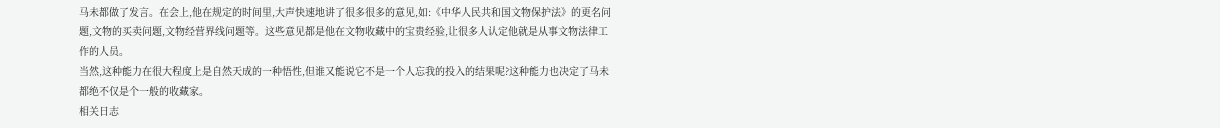马未都做了发言。在会上,他在规定的时间里,大声快速地讲了很多很多的意见,如:《中华人民共和国文物保护法》的更名问题,文物的买卖问题,文物经营界线问题等。这些意见都是他在文物收藏中的宝贵经验,让很多人认定他就是从事文物法律工作的人员。
当然,这种能力在很大程度上是自然天成的一种悟性,但谁又能说它不是一个人忘我的投入的结果呢?这种能力也决定了马未都绝不仅是个一般的收藏家。
相关日志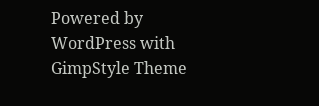Powered by WordPress with GimpStyle Theme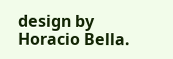design by Horacio Bella.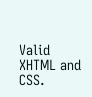Valid XHTML and CSS.